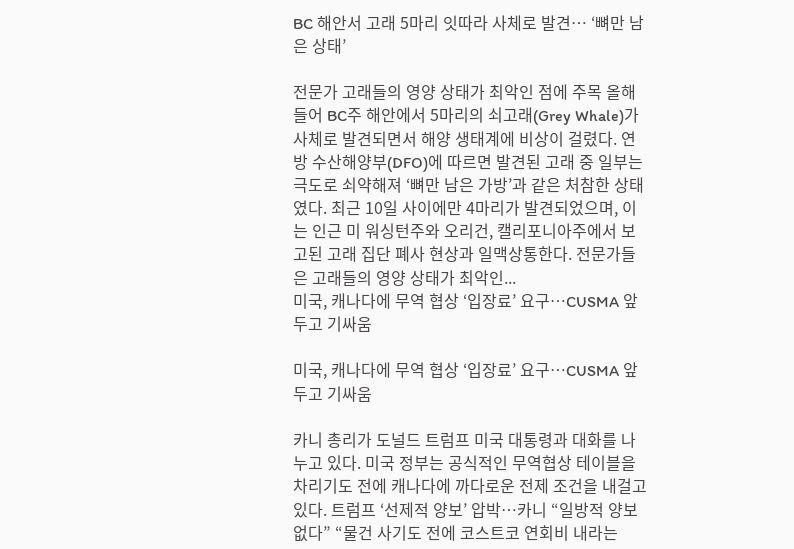BC 해안서 고래 5마리 잇따라 사체로 발견… ‘뼈만 남은 상태’

전문가 고래들의 영양 상태가 최악인 점에 주목 올해 들어 BC주 해안에서 5마리의 쇠고래(Grey Whale)가 사체로 발견되면서 해양 생태계에 비상이 걸렸다. 연방 수산해양부(DFO)에 따르면 발견된 고래 중 일부는 극도로 쇠약해져 ‘뼈만 남은 가방’과 같은 처참한 상태였다. 최근 10일 사이에만 4마리가 발견되었으며, 이는 인근 미 워싱턴주와 오리건, 캘리포니아주에서 보고된 고래 집단 폐사 현상과 일맥상통한다. 전문가들은 고래들의 영양 상태가 최악인...
미국, 캐나다에 무역 협상 ‘입장료’ 요구…CUSMA 앞두고 기싸움

미국, 캐나다에 무역 협상 ‘입장료’ 요구…CUSMA 앞두고 기싸움

카니 총리가 도널드 트럼프 미국 대통령과 대화를 나누고 있다. 미국 정부는 공식적인 무역협상 테이블을 차리기도 전에 캐나다에 까다로운 전제 조건을 내걸고 있다. 트럼프 ‘선제적 양보’ 압박…카니 “일방적 양보 없다” “물건 사기도 전에 코스트코 연회비 내라는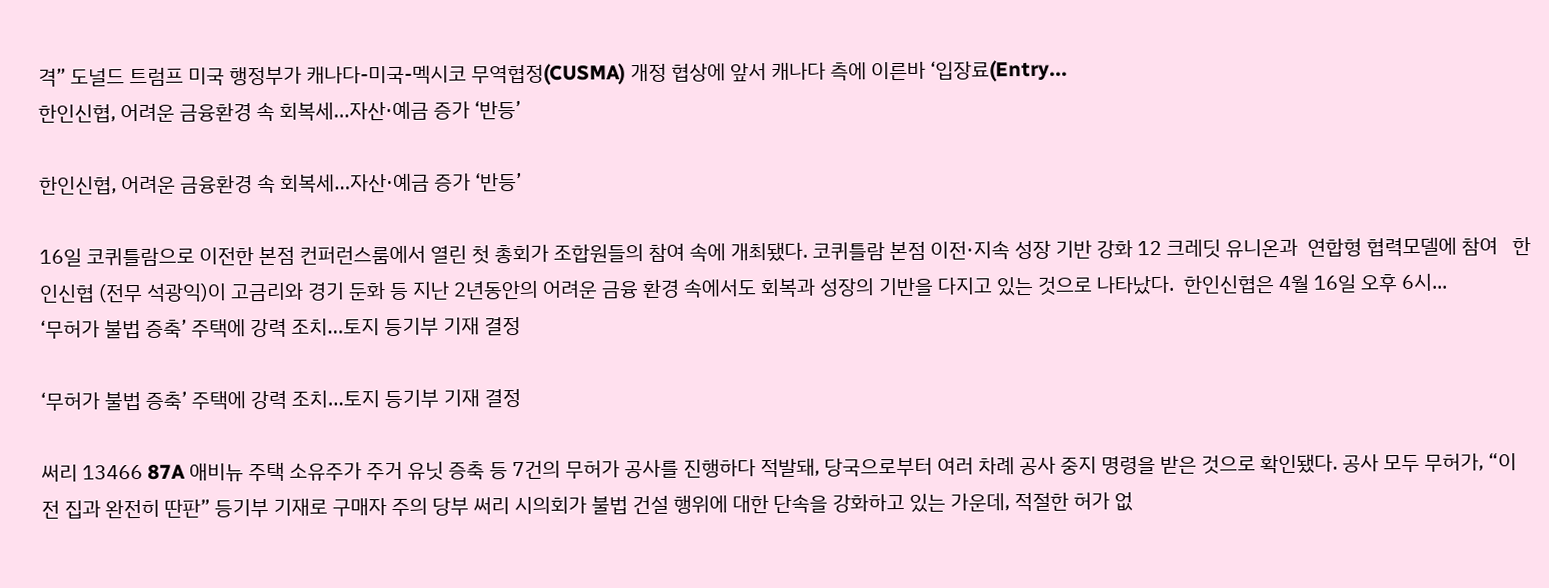격” 도널드 트럼프 미국 행정부가 캐나다-미국-멕시코 무역협정(CUSMA) 개정 협상에 앞서 캐나다 측에 이른바 ‘입장료(Entry...
한인신협, 어려운 금융환경 속 회복세…자산·예금 증가 ‘반등’

한인신협, 어려운 금융환경 속 회복세…자산·예금 증가 ‘반등’

16일 코퀴틀람으로 이전한 본점 컨퍼런스룸에서 열린 첫 총회가 조합원들의 참여 속에 개최됐다. 코퀴틀람 본점 이전·지속 성장 기반 강화 12 크레딧 유니온과  연합형 협력모델에 참여   한인신협 (전무 석광익)이 고금리와 경기 둔화 등 지난 2년동안의 어려운 금융 환경 속에서도 회복과 성장의 기반을 다지고 있는 것으로 나타났다.  한인신협은 4월 16일 오후 6시...
‘무허가 불법 증축’ 주택에 강력 조치…토지 등기부 기재 결정

‘무허가 불법 증축’ 주택에 강력 조치…토지 등기부 기재 결정

써리 13466 87A 애비뉴 주택 소유주가 주거 유닛 증축 등 7건의 무허가 공사를 진행하다 적발돼, 당국으로부터 여러 차례 공사 중지 명령을 받은 것으로 확인됐다. 공사 모두 무허가, “이전 집과 완전히 딴판” 등기부 기재로 구매자 주의 당부 써리 시의회가 불법 건설 행위에 대한 단속을 강화하고 있는 가운데, 적절한 허가 없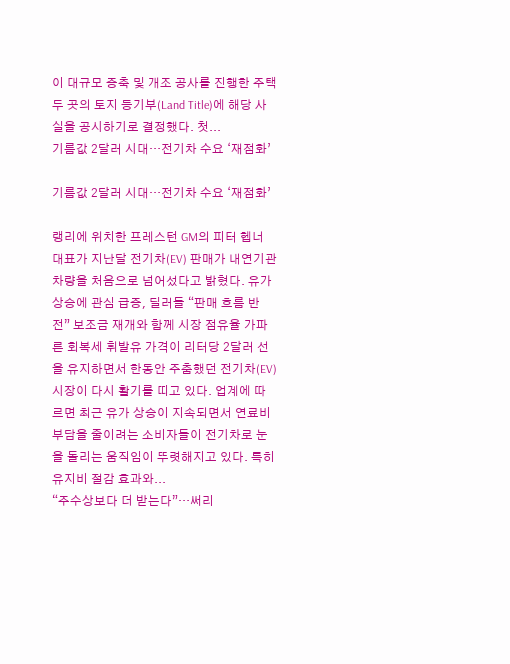이 대규모 증축 및 개조 공사를 진행한 주택 두 곳의 토지 등기부(Land Title)에 해당 사실을 공시하기로 결정했다. 첫...
기름값 2달러 시대…전기차 수요 ‘재점화’

기름값 2달러 시대…전기차 수요 ‘재점화’

랭리에 위치한 프레스턴 GM의 피터 헵너 대표가 지난달 전기차(EV) 판매가 내연기관 차량을 처음으로 넘어섰다고 밝혔다. 유가 상승에 관심 급증, 딜러들 “판매 흐름 반전” 보조금 재개와 함께 시장 점유율 가파른 회복세 휘발유 가격이 리터당 2달러 선을 유지하면서 한동안 주춤했던 전기차(EV) 시장이 다시 활기를 띠고 있다. 업계에 따르면 최근 유가 상승이 지속되면서 연료비 부담을 줄이려는 소비자들이 전기차로 눈을 돌리는 움직임이 뚜렷해지고 있다. 특히 유지비 절감 효과와...
“주수상보다 더 받는다”…써리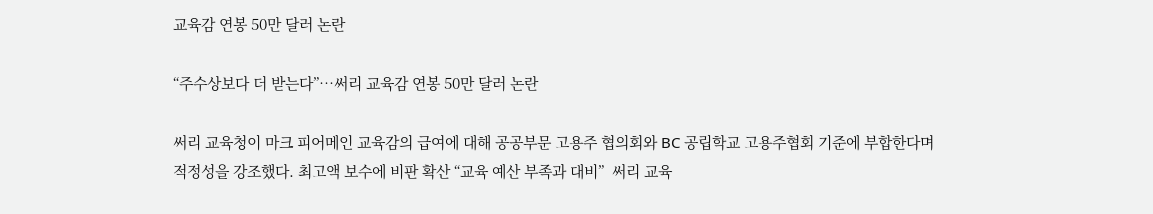교육감 연봉 50만 달러 논란

“주수상보다 더 받는다”…써리 교육감 연봉 50만 달러 논란

써리 교육청이 마크 피어메인 교육감의 급여에 대해 공공부문 고용주 협의회와 BC 공립학교 고용주협회 기준에 부합한다며 적정성을 강조했다. 최고액 보수에 비판 확산 “교육 예산 부족과 대비”  써리 교육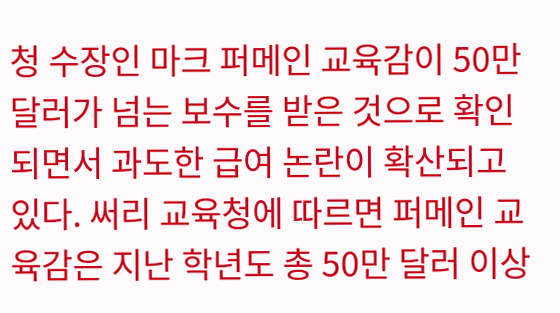청 수장인 마크 퍼메인 교육감이 50만 달러가 넘는 보수를 받은 것으로 확인되면서 과도한 급여 논란이 확산되고 있다. 써리 교육청에 따르면 퍼메인 교육감은 지난 학년도 총 50만 달러 이상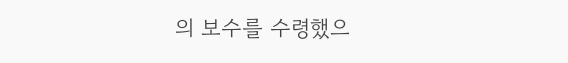의 보수를 수령했으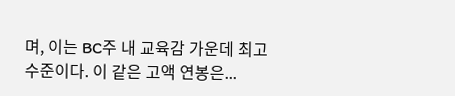며, 이는 BC주 내 교육감 가운데 최고 수준이다. 이 같은 고액 연봉은...